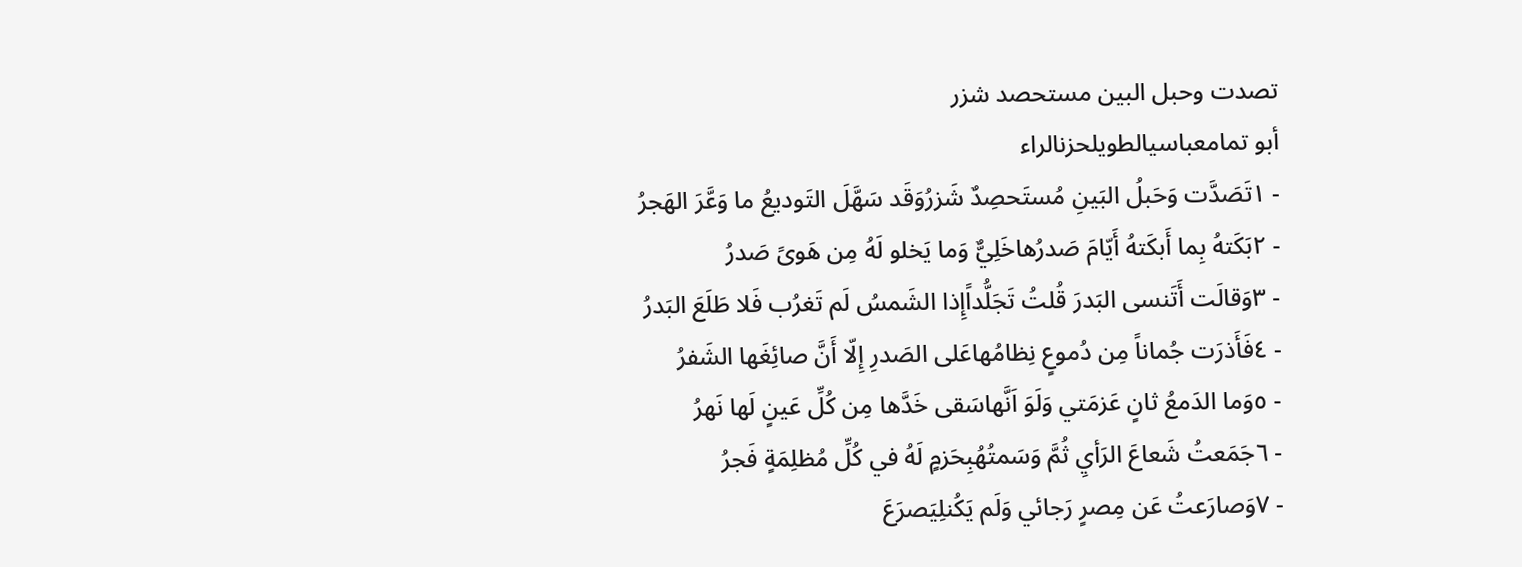تصدت وحبل البين مستحصد شزر
أبو تمامعباسيالطويلحزنالراء
- ١تَصَدَّت وَحَبلُ البَينِ مُستَحصِدٌ شَزرُوَقَد سَهَّلَ التَوديعُ ما وَعَّرَ الهَجرُ
- ٢بَكَتهُ بِما أَبكَتهُ أَيّامَ صَدرُهاخَلِيٌّ وَما يَخلو لَهُ مِن هَوىً صَدرُ
- ٣وَقالَت أَتَنسى البَدرَ قُلتُ تَجَلُّداًإِذا الشَمسُ لَم تَغرُب فَلا طَلَعَ البَدرُ
- ٤فَأَذرَت جُماناً مِن دُموعٍ نِظامُهاعَلى الصَدرِ إِلّا أَنَّ صائِغَها الشَفرُ
- ٥وَما الدَمعُ ثانٍ عَزمَتي وَلَوَ اَنَّهاسَقى خَدَّها مِن كُلِّ عَينٍ لَها نَهرُ
- ٦جَمَعتُ شَعاعَ الرَأيِ ثُمَّ وَسَمتُهُبِحَزمٍ لَهُ في كُلِّ مُظلِمَةٍ فَجرُ
- ٧وَصارَعتُ عَن مِصرٍ رَجائي وَلَم يَكُنلِيَصرَعَ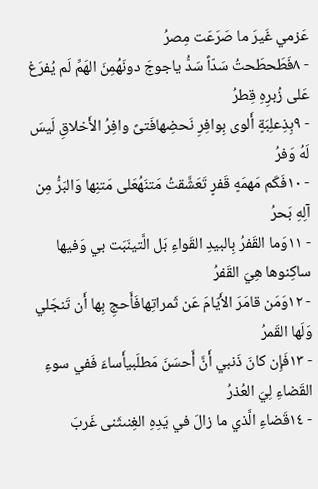عَزمي غَيرَ ما صَرَعَت مِصرُ
- ٨فَطَحطَحتُ سَدّاً سَدُّ ياجوجَ دونَهُمِنَ الهَمِّ لَم يُفرَغ عَلى زُبرِهِ قِطرُ
- ٩بِذِعلِبَةٍ أَلوى بِوافِرِ نَحضِهافَتىً وافِرُ الأَخلاقِ لَيسَ لَهُ وَفرُ
- ١٠فَكَم مَهمَهٍ قَفرٍ تَعَشَّقتُ مَتنَهُعَلى مَتنِها وَالبَرُّ مِن آلِهِ بَحرُ
- ١١وَما القَفرُ بِالبيدِ القَواءِ بَل الَّتينَبَت بي وَفيها ساكِنوها هِيَ القَفرُ
- ١٢وَمَن قامَرَ الأَيّامَ عَن ثَمراتِهافَأَحجِ بِها أَن تَنجَلي وَلَها القَمرُ
- ١٣فَإِن كانَ ذَنبي أَنَّ أَحسَنَ مَطلَبيأَساءَ فَفي سوءِ القَضاءِ لِيَ العُذرُ
- ١٤قَضاءِ الَّذي ما زالَ في يَدِهِ الغِنىثَنى غَربَ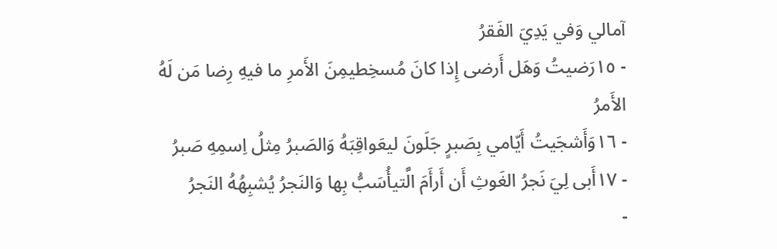آمالي وَفي يَدِيَ الفَقرُ
- ١٥رَضيتُ وَهَل أَرضى إِذا كانَ مُسخِطيمِنَ الأَمرِ ما فيهِ رِضا مَن لَهُ الأَمرُ
- ١٦وَأَشجَيتُ أَيّامي بِصَبرٍ جَلَونَ ليعَواقِبَهُ وَالصَبرُ مِثلُ اِسمِهِ صَبرُ
- ١٧أَبى لِيَ نَجرُ الغَوثِ أَن أَرأَمَ الَّتيأُسَبُّ بِها وَالنَجرُ يُشبِهُهُ النَجرُ
-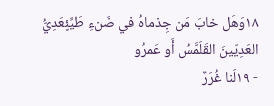١٨وَهَل خابَ مَن جِذماهُ في ضَنءِ طَيِّئٍعَدِيُّ العَدِيّينَ القَلَمَّسُ أَو عَمرُو
- ١٩لَنا غُرَرٌ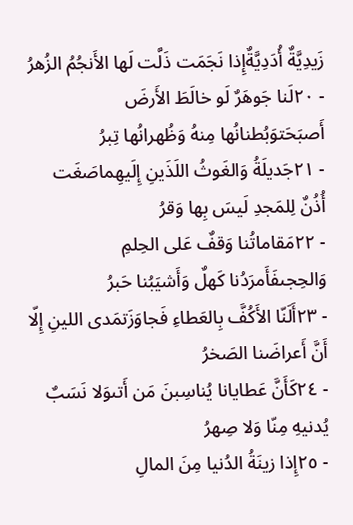زَيدِيَّةٌ أُدَدِيَّةٌإِذا نَجَمَت ذَلَّت لَها الأَنجُمُ الزُهرُ
- ٢٠لَنا جَوهَرٌ لَو خالَطَ الأَرضَ أَصبَحَتوَبُطنانُها مِنهُ وَظُهرانُها تِبرُ
- ٢١جَديلَةُ وَالغَوثُ اللَذَينِ إِلَيهِماصَغَت أُذُنٌ لِلمَجدِ لَيسَ بِها وَقرُ
- ٢٢مَقاماتُنا وَقفٌ عَلى الحِلمِ وَالحِجىفَأَمرَدُنا كَهلٌ وَأَشيَبُنا حَبرُ
- ٢٣أَلَنّا الأَكُفَّ بِالعَطاءِ فَجاوَزَتمَدى اللينِ إِلّا أَنَّ أَعراضَنا الصَخرُ
- ٢٤كَأَنَّ عَطايانا يُناسِبنَ مَن أَتىوَلا نَسَبٌ يُدنيهِ مِنّا وَلا صِهرُ
- ٢٥إِذا زينَةُ الدُنيا مِنَ المالِ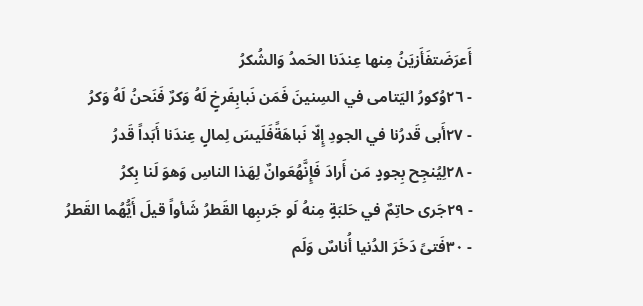أَعرَضَتفَأَزيَنُ مِنها عِندَنا الحَمدُ وَالشُكرُ
- ٢٦وُكورُ اليَتامى في السِنينَ فَمَن نَبابِفَرخٍ لَهُ وَكرٌ فَنَحنُ لَهُ وَكرُ
- ٢٧أَبى قَدرُنا في الجودِ إِلّا نَباهَةًفَلَيسَ لِمالٍ عِندَنا أَبَداً قَدرُ
- ٢٨لِيُنجِح بِجودٍ مَن أَرادَ فَإِنَّهُعَوانٌ لِهَذا الناسِ وَهوَ لَنا بِكرُ
- ٢٩جَرى حاتِمٌ في حَلبَةٍ مِنهُ لَو جَرىبِها القَطرُ شَأواً قيلَ أَيُّهُما القَطرُ
- ٣٠فَتىً دَخَرَ الدُنيا أُناسٌ وَلَم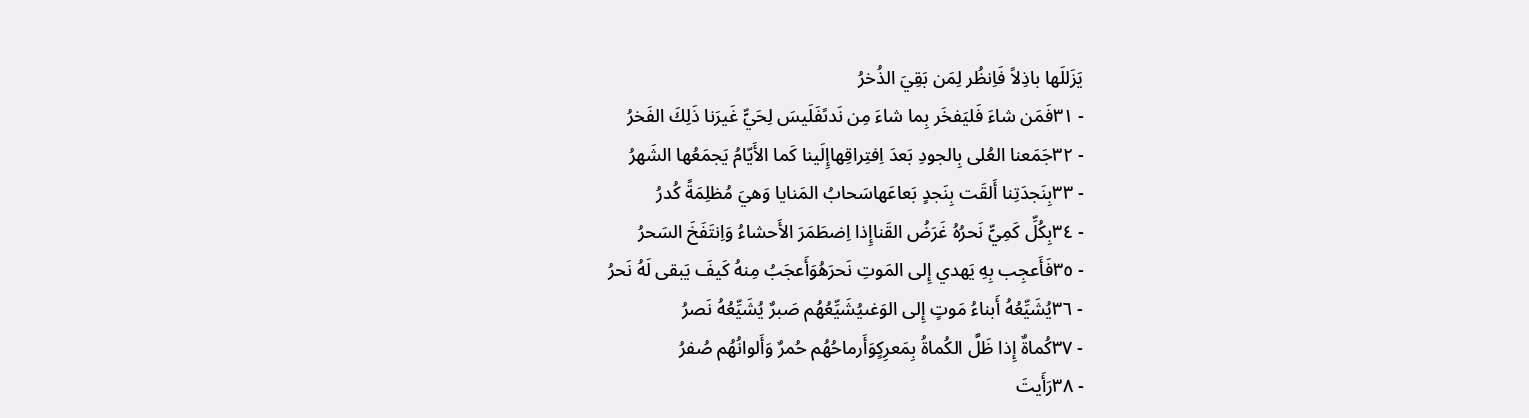يَزَللَها باذِلاً فَاِنظُر لِمَن بَقِيَ الذُخرُ
- ٣١فَمَن شاءَ فَليَفخَر بِما شاءَ مِن نَدىًفَلَيسَ لِحَيٍّ غَيرَنا ذَلِكَ الفَخرُ
- ٣٢جَمَعنا العُلى بِالجودِ بَعدَ اِفتِراقِهاإِلَينا كَما الأَيّامُ يَجمَعُها الشَهرُ
- ٣٣بِنَجدَتِنا أَلقَت بِنَجدٍ بَعاعَهاسَحابُ المَنايا وَهيَ مُظلِمَةً كُدرُ
- ٣٤بِكُلِّ كَمِيٍّ نَحرُهُ غَرَضُ القَناإِذا اِضطَمَرَ الأَحشاءُ وَاِنتَفَخَ السَحرُ
- ٣٥فَأَعجِب بِهِ يَهدي إِلى المَوتِ نَحرَهُوَأَعجَبُ مِنهُ كَيفَ يَبقى لَهُ نَحرُ
- ٣٦يُشَيِّعُهُ أَبناءُ مَوتٍ إِلى الوَغىيُشَيِّعُهُم صَبرٌ يُشَيِّعُهُ نَصرُ
- ٣٧كُماةٌ إِذا ظَلَّ الكُماةُ بِمَعرِكٍوَأَرماحُهُم حُمرٌ وَأَلوانُهُم صُفرُ
- ٣٨رَأَيتَ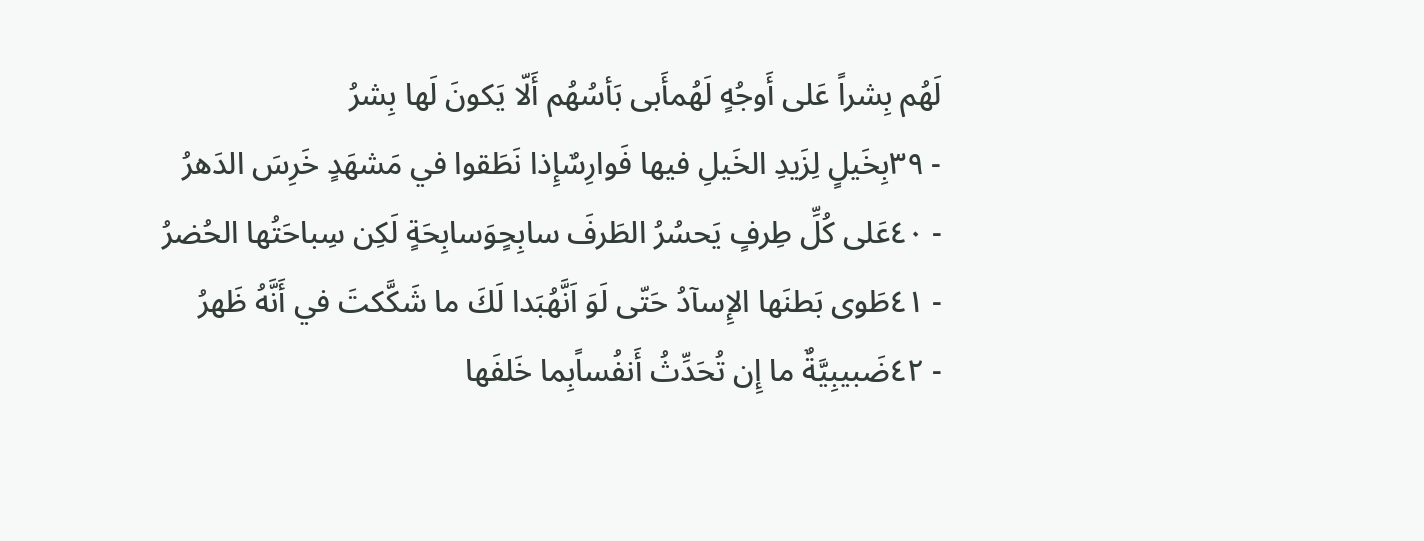لَهُم بِشراً عَلى أَوجُهٍ لَهُمأَبى بَأسُهُم أَلّا يَكونَ لَها بِشرُ
- ٣٩بِخَيلٍ لِزَيدِ الخَيلِ فيها فَوارِسٌإِذا نَطَقوا في مَشهَدٍ خَرِسَ الدَهرُ
- ٤٠عَلى كُلِّ طِرفٍ يَحسُرُ الطَرفَ سابِحٍوَسابِحَةٍ لَكِن سِباحَتُها الحُضرُ
- ٤١طَوى بَطنَها الإِسآدُ حَتّى لَوَ اَنَّهُبَدا لَكَ ما شَكَّكتَ في أَنَّهُ ظَهرُ
- ٤٢ضَبيبِيَّةٌ ما إِن تُحَدِّثُ أَنفُساًبِما خَلفَها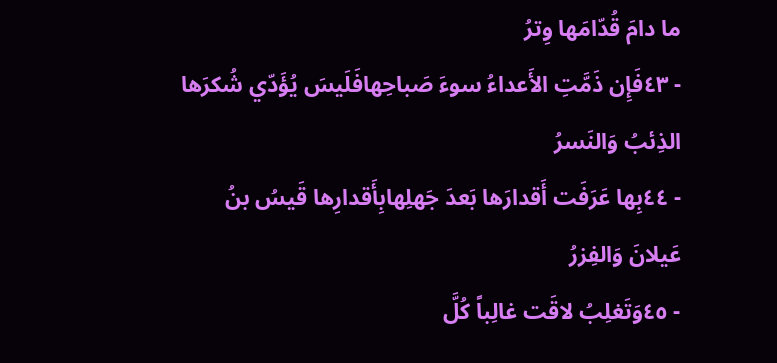ما دامَ قُدّامَها وِترُ
- ٤٣فَإِن ذَمَّتِ الأَعداءُ سوءَ صَباحِهافَلَيسَ يُؤَدّي شُكرَها الذِئبُ وَالنَسرُ
- ٤٤بِها عَرَفَت أَقدارَها بَعدَ جَهلِهابِأَقدارِها قَيسُ بنُ عَيلانَ وَالفِزرُ
- ٤٥وَتَغلِبُ لاقَت غالِباً كُلَّ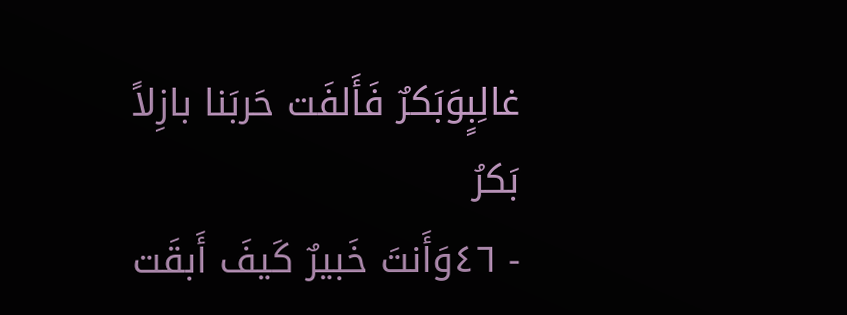غالِبٍوَبَكرٌ فَأَلفَت حَربَنا بازِلاً بَكرُ
- ٤٦وَأَنتَ خَبيرٌ كَيفَ أَبقَت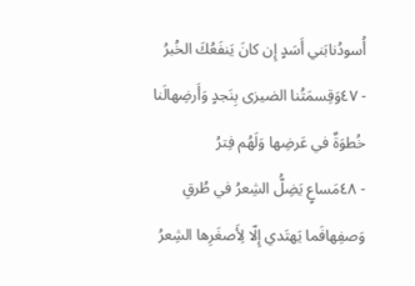أُسودُنابَني أَسَدٍ إِن كانَ يَنفَعُكَ الخُبرُ
- ٤٧وَقِسمَتُنا الضيزى بِنَجدٍ وَأَرضِهالَنا خُطوَةٌ في عَرضِها وَلَهُم فِترُ
- ٤٨مَساعٍ يَضِلُّ الشِعرُ في طُرقِ وَصفِهافَما يَهتَدي إِلّا لِأَصغَرِها الشِعرُ